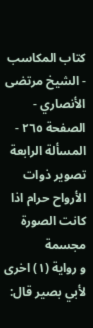كتاب المكاسب - الشيخ مرتضى الأنصاري - الصفحة ٢٦٥ - المسألة الرابعة تصوير ذوات الأرواح حرام اذا كانت الصورة مجسمة
و رواية (١) اخرى لأبي بصير قال: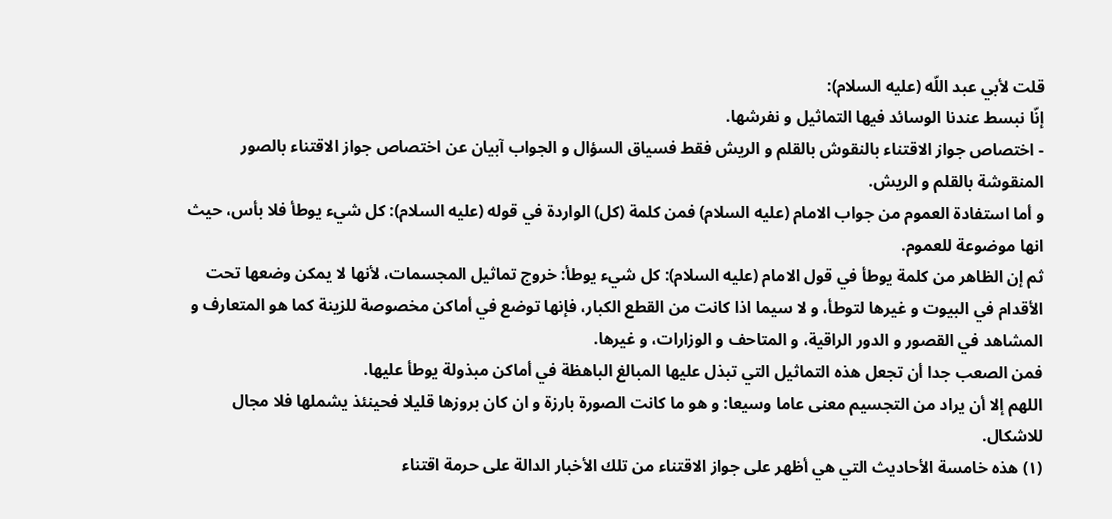قلت لأبي عبد اللّه (عليه السلام):
إنّا نبسط عندنا الوسائد فيها التماثيل و نفرشها.
- اختصاص جواز الاقتناء بالنقوش بالقلم و الريش فقط فسياق السؤال و الجواب آبيان عن اختصاص جواز الاقتناء بالصور المنقوشة بالقلم و الريش.
و أما استفادة العموم من جواب الامام (عليه السلام) فمن كلمة (كل) الواردة في قوله (عليه السلام): كل شيء يوطأ فلا بأس، حيث انها موضوعة للعموم.
ثم إن الظاهر من كلمة يوطأ في قول الامام (عليه السلام): كل شيء يوطأ: خروج تماثيل المجسمات، لأنها لا يمكن وضعها تحت الأقدام في البيوت و غيرها لتوطأ، و لا سيما اذا كانت من القطع الكبار، فإنها توضع في أماكن مخصوصة للزينة كما هو المتعارف و المشاهد في القصور و الدور الراقية، و المتاحف و الوزارات، و غيرها.
فمن الصعب جدا أن تجعل هذه التماثيل التي تبذل عليها المبالغ الباهظة في أماكن مبذولة يوطأ عليها.
اللهم إلا أن يراد من التجسيم معنى عاما وسيعا: و هو ما كانت الصورة بارزة و ان كان بروزها قليلا فحينئذ يشملها فلا مجال للاشكال.
(١) هذه خامسة الأحاديث التي هي أظهر على جواز الاقتناء من تلك الأخبار الدالة على حرمة اقتناء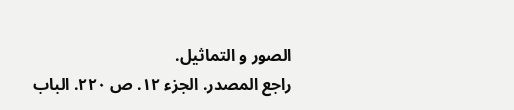الصور و التماثيل.
راجع المصدر. الجزء ١٢. ص ٢٢٠. الباب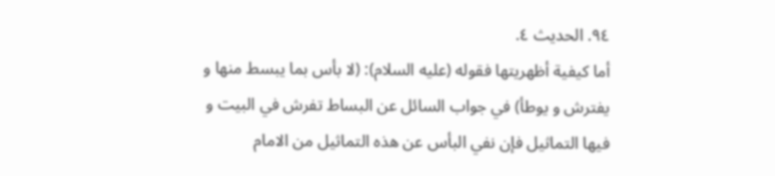٩٤. الحديث ٤.
أما كيفية أظهريتها فقوله (عليه السلام): (لا بأس بما يبسط منها و يفترش و يوطأ) في جواب السائل عن البساط تفرش في البيت و فيها التماثيل فإن نفي البأس عن هذه التماثيل من الامام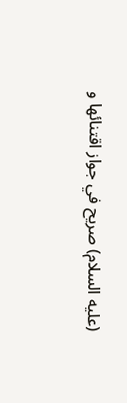(عليه السلام) صريح في جواز اقتنائها و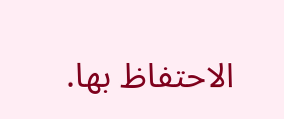الاحتفاظ بها.